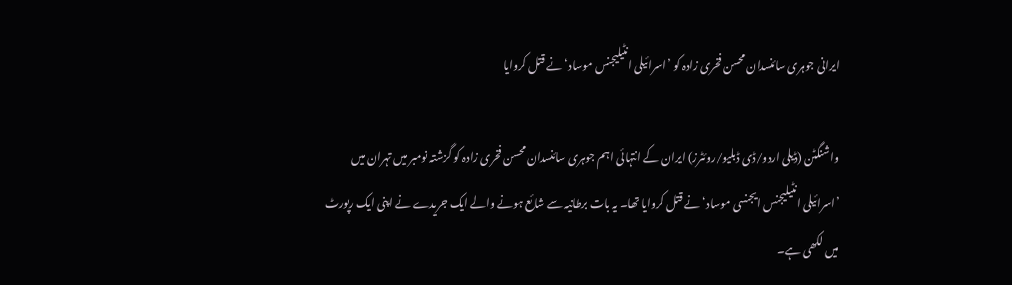ایرانی جوہری سائنسدان محسن فخری زادہ کو ’اسرائیلی انٹیلیجنس موساد‘ نے قتل کروایا

واشنگٹن (ڈیلی اردو/ڈی ڈبلیو/روئٹرز) ایران کے انتہائی اہم جوہری سائنسدان محسن فخری زادہ کو گزشتہ نومبر میں تہران میں ’اسرائیلی انٹیلیجنس ایجنسی موساد‘ نے قتل کروایا تھا۔ یہ بات برطانیہ سے شائع ہونے والے ایک جریدے نے اپنی ایک رپورٹ میں لکھی ہے۔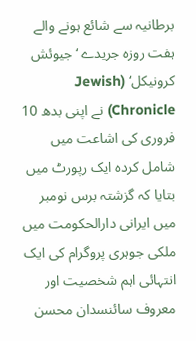برطانیہ سے شائع ہونے والے ہفت روزہ جریدے ‘جیوئش کرونیکل‘ (Jewish Chronicle) نے اپنی بدھ 10 فروری کی اشاعت میں شامل کردہ ایک رپورٹ میں بتایا کہ گزشتہ برس نومبر میں ایرانی دارالحکومت میں ملکی جوہری پروگرام کی ایک انتہائی اہم شخصیت اور معروف سائنسدان محسن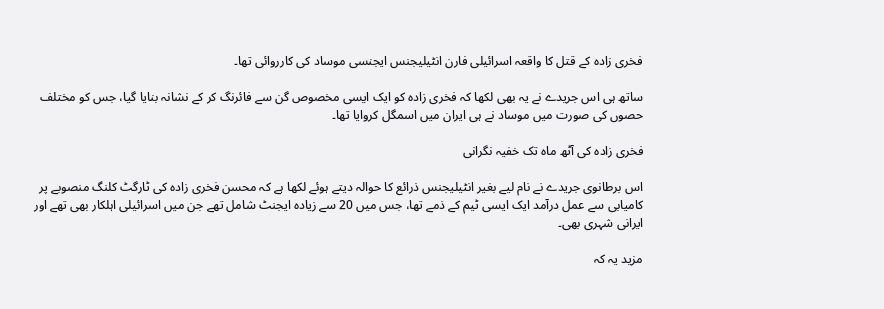فخری زادہ کے قتل کا واقعہ اسرائیلی فارن انٹیلیجنس ایجنسی موساد کی کارروائی تھا۔

ساتھ ہی اس جریدے نے یہ بھی لکھا کہ فخری زادہ کو ایک ایسی مخصوص گن سے فائرنگ کر کے نشانہ بنایا گیا، جس کو مختلف حصوں کی صورت میں موساد نے ہی ایران میں اسمگل کروایا تھا۔

فخری زادہ کی آٹھ ماہ تک خفیہ نگرانی

اس برطانوی جریدے نے نام لیے بغیر انٹیلیجنس ذرائع کا حوالہ دیتے ہوئے لکھا ہے کہ محسن فخری زادہ کی ٹارگٹ کلنگ منصوبے پر کامیابی سے عمل درآمد ایک ایسی ٹیم کے ذمے تھا، جس میں 20 سے زیادہ ایجنٹ شامل تھے جن میں اسرائیلی اہلکار بھی تھے اور ایرانی شہری بھی۔

مزید یہ کہ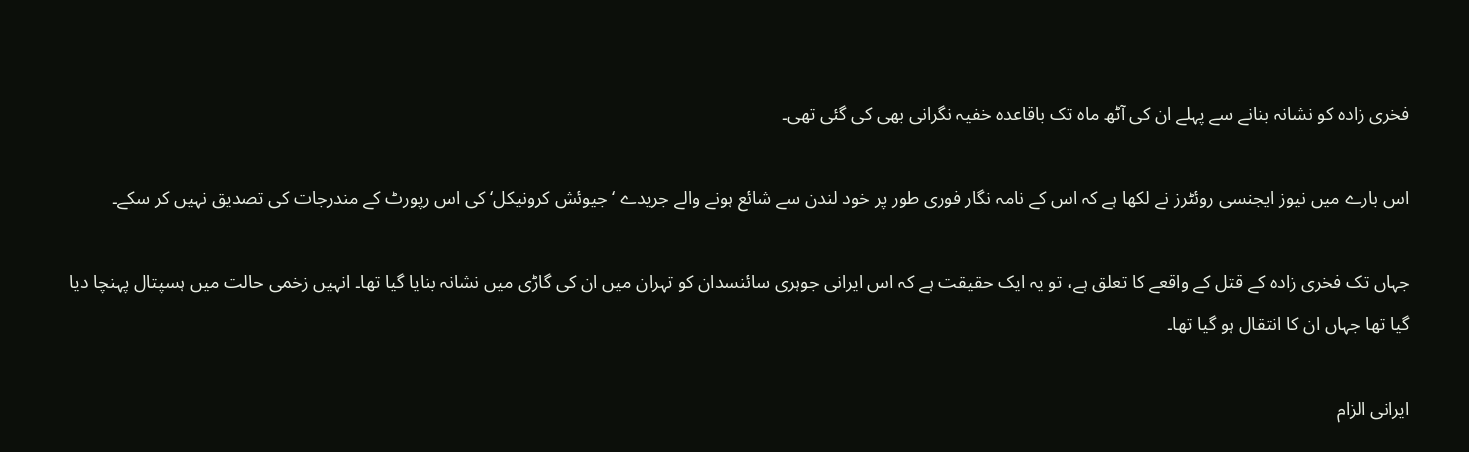فخری زادہ کو نشانہ بنانے سے پہلے ان کی آٹھ ماہ تک باقاعدہ خفیہ نگرانی بھی کی گئی تھی۔

اس بارے میں نیوز ایجنسی روئٹرز نے لکھا ہے کہ اس کے نامہ نگار فوری طور پر خود لندن سے شائع ہونے والے جریدے ‘جیوئش کرونیکل‘ کی اس رپورٹ کے مندرجات کی تصدیق نہیں کر سکے۔

جہاں تک فخری زادہ کے قتل کے واقعے کا تعلق ہے، تو یہ ایک حقیقت ہے کہ اس ایرانی جوہری سائنسدان کو تہران میں ان کی گاڑی میں نشانہ بنایا گیا تھا۔ انہیں زخمی حالت میں ہسپتال پہنچا دیا گیا تھا جہاں ان کا انتقال ہو گیا تھا۔

ایرانی الزام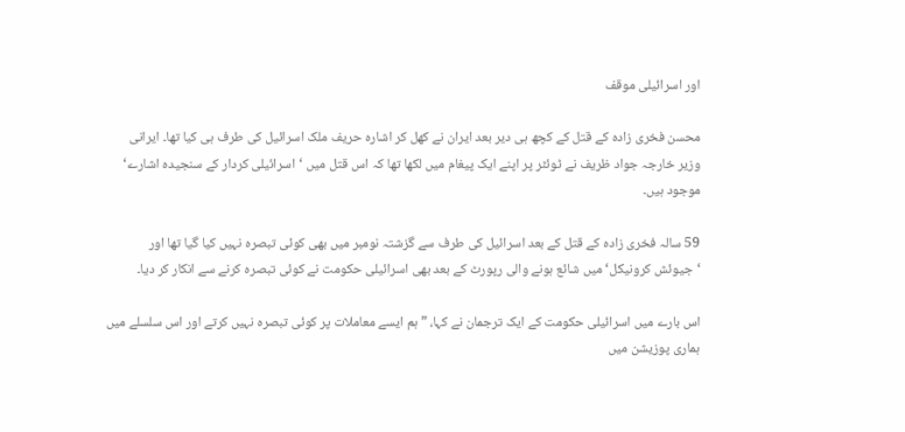اور اسرائیلی موقف

محسن فخری زادہ کے قتل کے کچھ ہی دیر بعد ایران نے کھل کر اشارہ حریف ملک اسرائیل کی طرف ہی کیا تھا۔ ایرانی وزیر خارجہ جواد ظریف نے ٹوئٹر پر اپنے ایک پیغام میں لکھا تھا کہ اس قتل میں ‘اسرائیلی کردار کے سنجیدہ اشارے‘ موجود ہیں۔

59 سالہ فخری زادہ کے قتل کے بعد اسرائیل کی طرف سے گزشتہ نومبر میں بھی کوئی تبصرہ نہیں کیا گیا تھا اور ‘جیوئش کرونیکل‘ میں شائع ہونے والی رپورٹ کے بعد بھی اسرائیلی حکومت نے کوئی تبصرہ کرنے سے انکار کر دیا۔

اس بارے میں اسرائیلی حکومت کے ایک ترجمان نے کہا، ”ہم ایسے معاملات پر کوئی تبصرہ نہیں کرتے اور اس سلسلے میں ہماری پوزیشن میں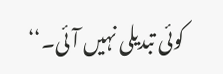کوئی تبدیلی نہیں آئی۔‘‘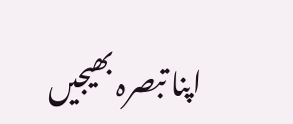اپنا تبصرہ بھیجیں